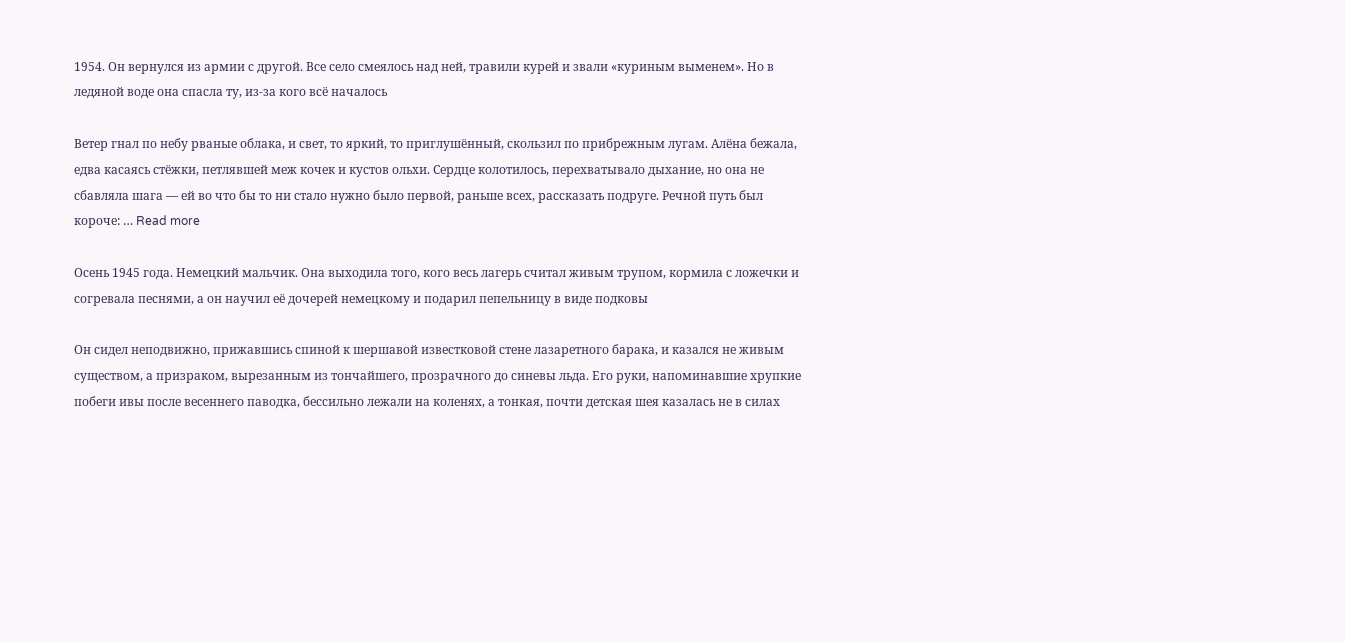1954. Он вернулся из армии с другой. Все село смеялось над ней, травили курей и звали «куриным выменем». Но в ледяной воде она спасла ту, из-за кого всё началось

Ветер гнал по небу рваные облака, и свет, то яркий, то приглушённый, скользил по прибрежным лугам. Алёна бежала, едва касаясь стёжки, петлявшей меж кочек и кустов ольхи. Сердце колотилось, перехватывало дыхание, но она не сбавляла шага — ей во что бы то ни стало нужно было первой, раньше всех, рассказать подруге. Речной путь был короче: … Read more

Осень 1945 года. Немецкий мальчик. Она выходила того, кого весь лагерь считал живым трупом, кормила с ложечки и согревала песнями, а он научил её дочерей немецкому и подарил пепельницу в виде подковы

Он сидел неподвижно, прижавшись спиной к шершавой известковой стене лазаретного барака, и казался не живым существом, а призраком, вырезанным из тончайшего, прозрачного до синевы льда. Его руки, напоминавшие хрупкие побеги ивы после весеннего паводка, бессильно лежали на коленях, а тонкая, почти детская шея казалась не в силах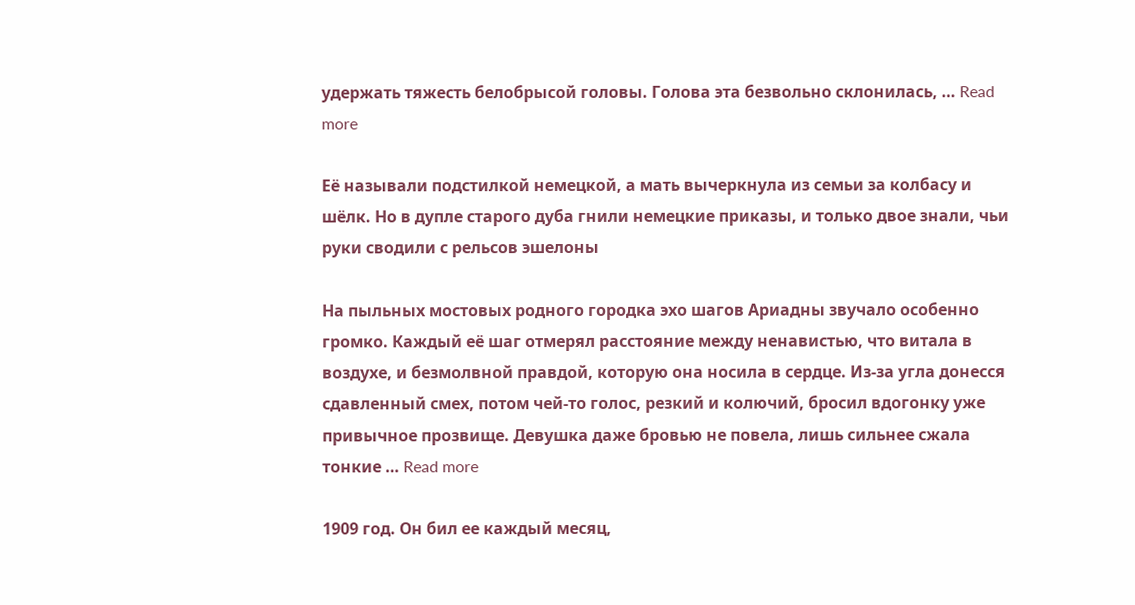удержать тяжесть белобрысой головы. Голова эта безвольно склонилась, … Read more

Её называли подстилкой немецкой, а мать вычеркнула из семьи за колбасу и шёлк. Но в дупле старого дуба гнили немецкие приказы, и только двое знали, чьи руки сводили с рельсов эшелоны

На пыльных мостовых родного городка эхо шагов Ариадны звучало особенно громко. Каждый её шаг отмерял расстояние между ненавистью, что витала в воздухе, и безмолвной правдой, которую она носила в сердце. Из-за угла донесся сдавленный смех, потом чей-то голос, резкий и колючий, бросил вдогонку уже привычное прозвище. Девушка даже бровью не повела, лишь сильнее сжала тонкие … Read more

1909 год. Он бил ее каждый месяц,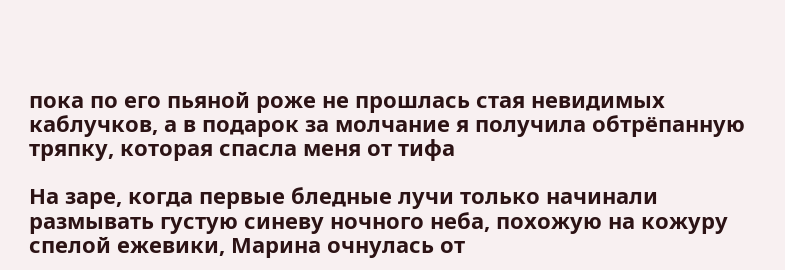пока по его пьяной роже не прошлась стая невидимых каблучков, а в подарок за молчание я получила обтрёпанную тряпку, которая спасла меня от тифа

На заре, когда первые бледные лучи только начинали размывать густую синеву ночного неба, похожую на кожуру спелой ежевики, Марина очнулась от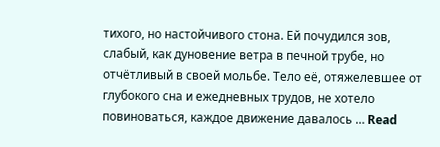тихого, но настойчивого стона. Ей почудился зов, слабый, как дуновение ветра в печной трубе, но отчётливый в своей мольбе. Тело её, отяжелевшее от глубокого сна и ежедневных трудов, не хотело повиноваться, каждое движение давалось … Read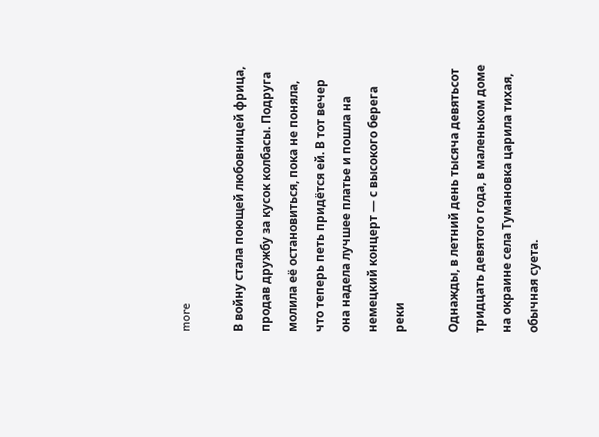more

В войну стала поющей любовницей фрица, продав дружбу за кусок колбасы. Подруга молила её остановиться, пока не поняла, что теперь петь придётся ей. В тот вечер она надела лучшее платье и пошла на немецкий концерт — с высокого берега реки

Однажды, в летний день тысяча девятьсот тридцать девятого года, в маленьком доме на окраине села Тумановка царила тихая, обычная суета.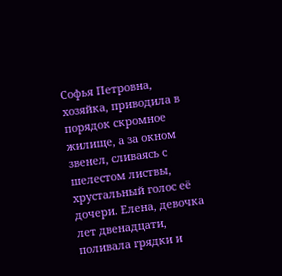Софья Петровна, хозяйка, приводила в порядок скромное жилище, а за окном звенел, сливаясь с шелестом листвы, хрустальный голос её дочери. Елена, девочка лет двенадцати, поливала грядки и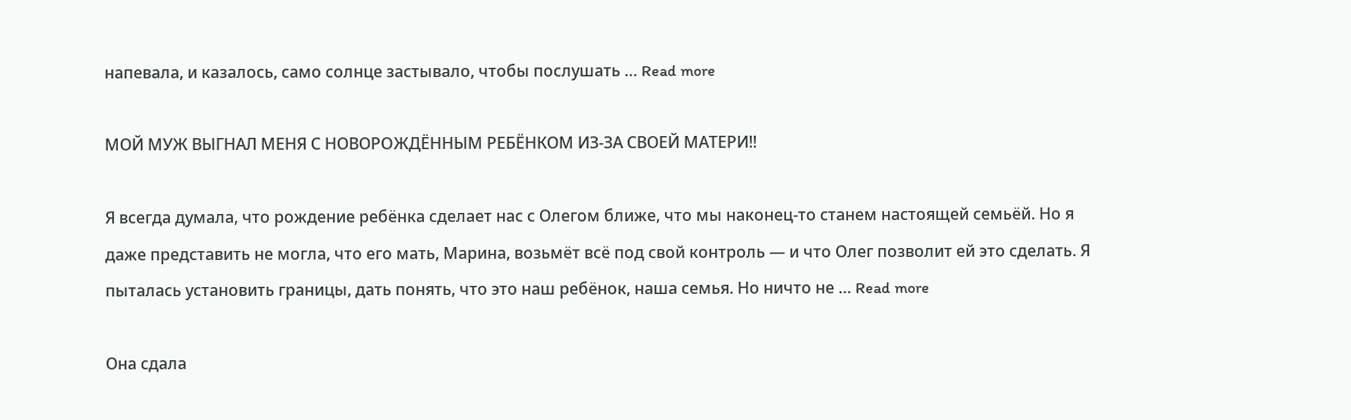напевала, и казалось, само солнце застывало, чтобы послушать … Read more

МОЙ МУЖ ВЫГНАЛ МЕНЯ С НОВОРOЖДЁННЫМ РЕБЁНКОМ ИЗ-ЗА СВОЕЙ МАТЕРИ!!

Я всегда думала, что рождение ребёнка сделает нас с Олегом ближе, что мы наконец-то станем настоящей семьёй. Но я даже представить не могла, что его мать, Марина, возьмёт всё под свой контроль — и что Олег позволит ей это сделать. Я пыталась установить границы, дать понять, что это наш ребёнок, наша семья. Но ничто не … Read more

Она сдала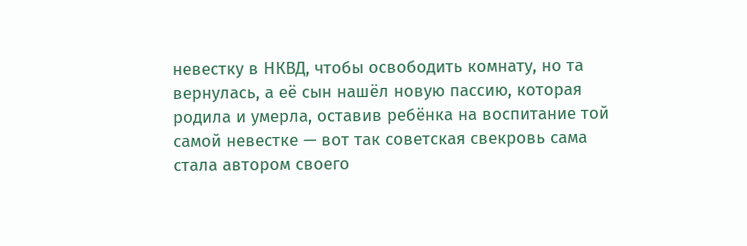невестку в НКВД, чтобы освободить комнату, но та вернулась, а её сын нашёл новую пассию, которая родила и умерла, оставив ребёнка на воспитание той самой невестке — вот так советская свекровь сама стала автором своего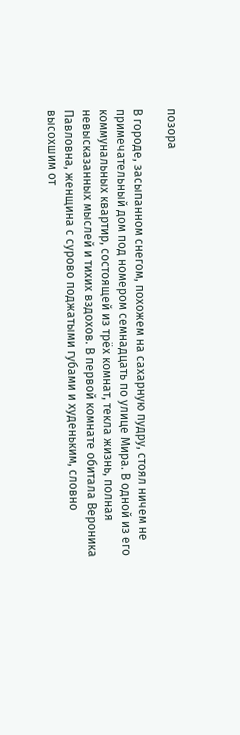позора

В городе, засыпанном снегом, похожем на сахарную пудру, стоял ничем не примечательный дом под номером семнадцать по улице Мира. В одной из его коммунальных квартир, состоящей из трёх комнат, текла жизнь, полная невысказанных мыслей и тихих вздохов. В первой комнате обитала Вероника Павловна, женщина с сурово поджатыми губами и худеньким, словно высохшим от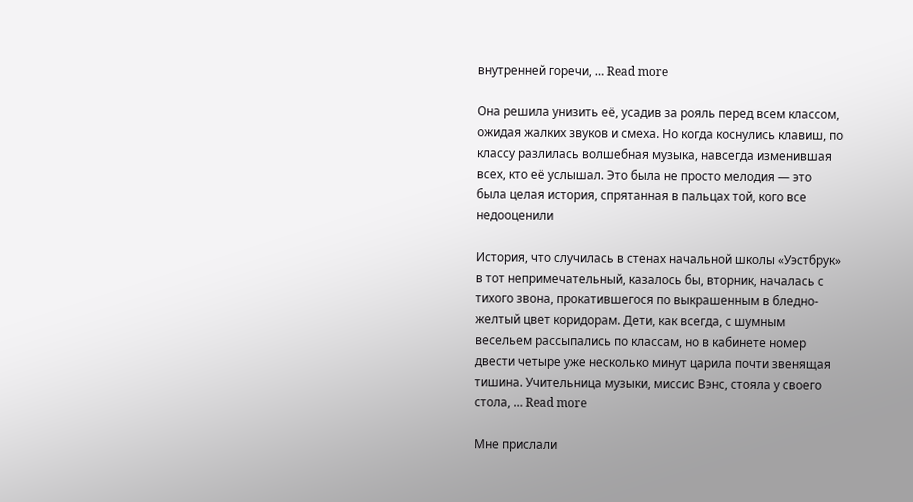внутренней горечи, … Read more

Она решила унизить её, усадив за рояль перед всем классом, ожидая жалких звуков и смеха. Но когда коснулись клавиш, по классу разлилась волшебная музыка, навсегда изменившая всех, кто её услышал. Это была не просто мелодия — это была целая история, спрятанная в пальцах той, кого все недооценили

История, что случилась в стенах начальной школы «Уэстбрук» в тот непримечательный, казалось бы, вторник, началась с тихого звона, прокатившегося по выкрашенным в бледно-желтый цвет коридорам. Дети, как всегда, с шумным весельем рассыпались по классам, но в кабинете номер двести четыре уже несколько минут царила почти звенящая тишина. Учительница музыки, миссис Вэнс, стояла у своего стола, … Read more

Мне прислали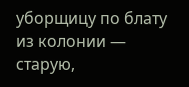уборщицу по блату из колонии — старую,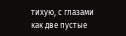тихую, с глазами как две пустые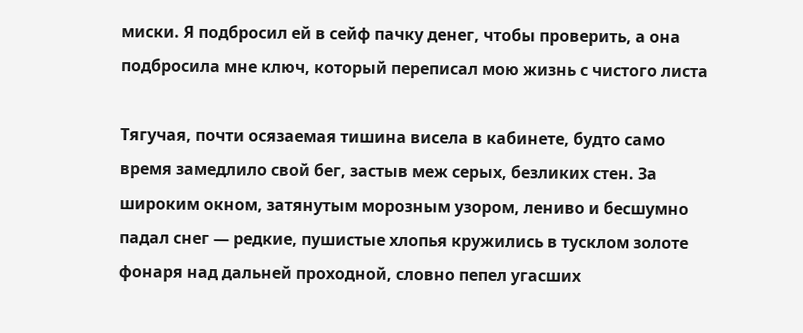миски. Я подбросил ей в сейф пачку денег, чтобы проверить, а она подбросила мне ключ, который переписал мою жизнь с чистого листа

Тягучая, почти осязаемая тишина висела в кабинете, будто само время замедлило свой бег, застыв меж серых, безликих стен. За широким окном, затянутым морозным узором, лениво и бесшумно падал снег — редкие, пушистые хлопья кружились в тусклом золоте фонаря над дальней проходной, словно пепел угасших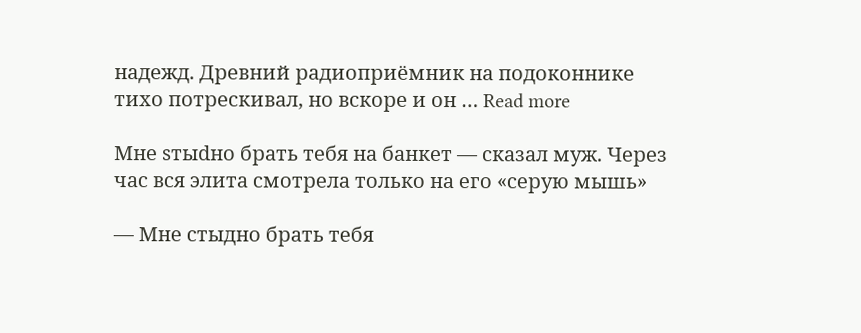надежд. Древний радиоприёмник на подоконнике тихо потрескивал, но вскоре и он … Read more

Мне sтыdно брать тебя на банкет — сказал муж. Через час вся элита смотрела только на его «серую мышь»

— Мне стыдно брать тебя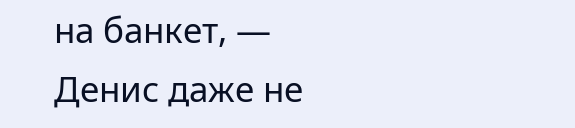на банкет, — Денис даже не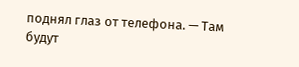поднял глаз от телефона. — Там будут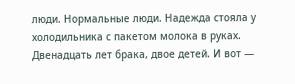люди. Нормальные люди. Надежда стояла у холодильника с пакетом молока в руках. Двенадцать лет брака, двое детей. И вот —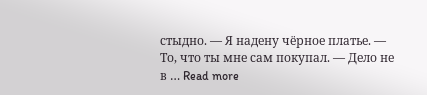стыдно. — Я надену чёрное платье. — То, что ты мне сам покупал. — Дело не в … Read more